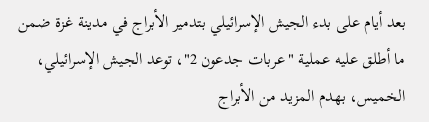بعد أيام على بدء الجيش الإسرائيلي بتدمير الأبراج في مدينة غزة ضمن ما أطلق عليه عملية "عربات جدعون 2"، توعد الجيش الإسرائيلي، الخميس، بهدم المزيد من الأبراج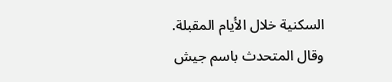السكنية خلال الأيام المقبلة.
وقال المتحدث باسم جيش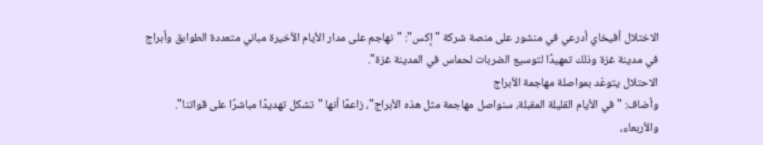الاختلال أفيخاي أدرعي في منشور على منصة شركة "إكس": "نهاجم على مدار الأيام الأخيرة مباني متعددة الطوابق وأبراج في مدينة غزة وذلك تمهيدًا لتوسيع الضربات لحماس في المدينة غزة".
الاحتلال يتوعّد بمواصلة مهاجمة الأبراج
وأضاف: "في الأيام القليلة المقبلة، سنواصل مهاجمة مثل هذه الأبراج"، زاعمًا أنها "تشكل تهديدًا مباشرًا على قواتنا".
والأربعاء،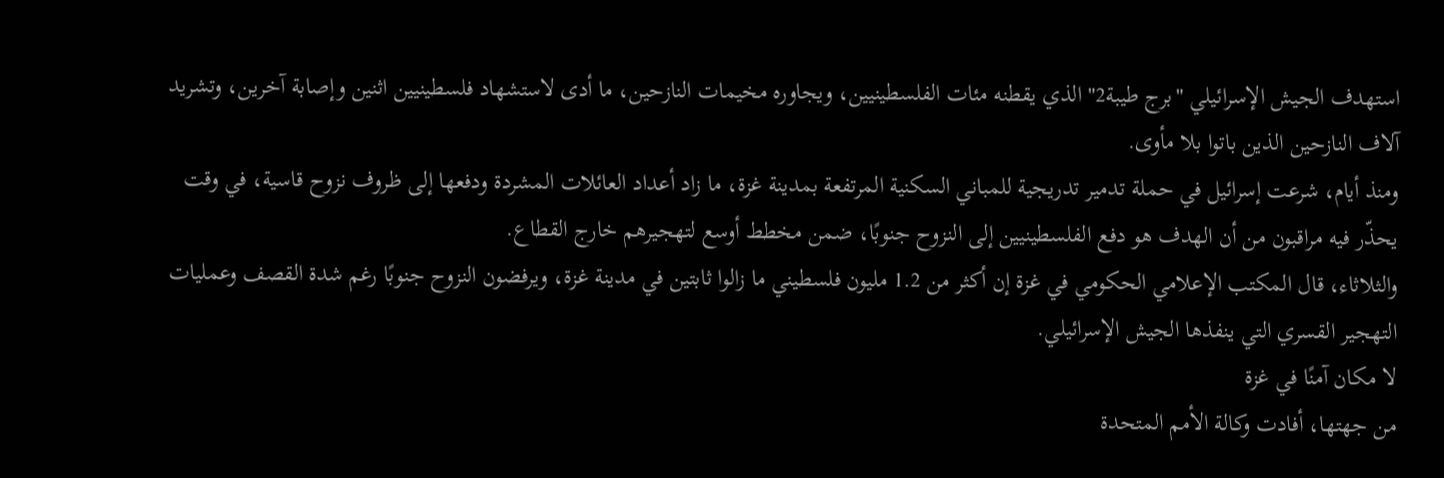استهدف الجيش الإسرائيلي "برج طيبة2" الذي يقطنه مئات الفلسطينيين، ويجاوره مخيمات النازحين، ما أدى لاستشهاد فلسطينيين اثنين وإصابة آخرين، وتشريد آلاف النازحين الذين باتوا بلا مأوى.
ومنذ أيام، شرعت إسرائيل في حملة تدمير تدريجية للمباني السكنية المرتفعة بمدينة غزة، ما زاد أعداد العائلات المشردة ودفعها إلى ظروف نزوح قاسية، في وقت يحذّر فيه مراقبون من أن الهدف هو دفع الفلسطينيين إلى النزوح جنوبًا، ضمن مخطط أوسع لتهجيرهم خارج القطاع.
والثلاثاء، قال المكتب الإعلامي الحكومي في غزة إن أكثر من 1.2 مليون فلسطيني ما زالوا ثابتين في مدينة غزة، ويرفضون النزوح جنوبًا رغم شدة القصف وعمليات التهجير القسري التي ينفذها الجيش الإسرائيلي.
لا مكان آمنًا في غزة
من جهتها، أفادت وكالة الأمم المتحدة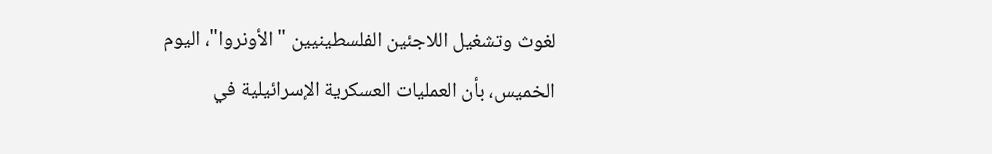لغوث وتشغيل اللاجئين الفلسطينيين "الأونروا"، اليوم الخميس، بأن العمليات العسكرية الإسرائيلية في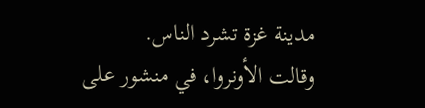مدينة غزة تشرد الناس.
وقالت الأونروا، في منشور على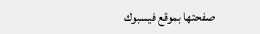صفحتها بموقع فيسبوك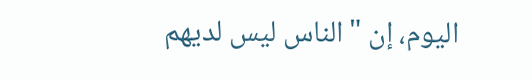اليوم، إن "الناس ليس لديهم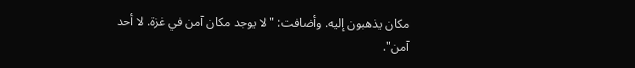مكان يذهبون إليه. وأضافت: "لا يوجد مكان آمن في غزة. لا أحد آمن".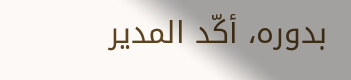بدوره، أكّد المدير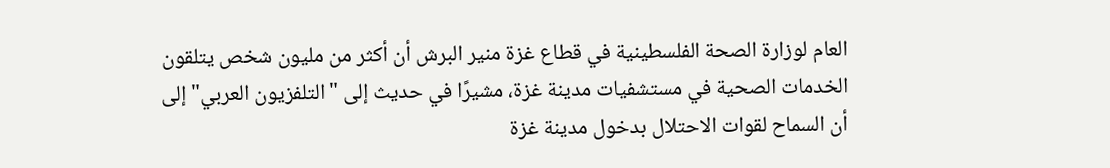العام لوزارة الصحة الفلسطينية في قطاع غزة منير البرش أن أكثر من مليون شخص يتلقون الخدمات الصحية في مستشفيات مدينة غزة، مشيرًا في حديث إلى "التلفزيون العربي" إلى أن السماح لقوات الاحتلال بدخول مدينة غزة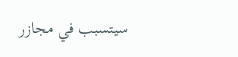سيتسبب في مجازر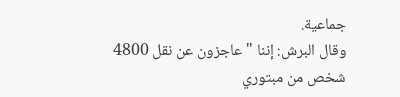جماعية.
وقال البرش: إننا "عاجزون عن نقل 4800 شخص من مبتوري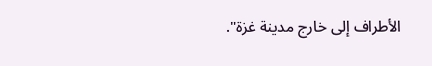الأطراف إلى خارج مدينة غزة".